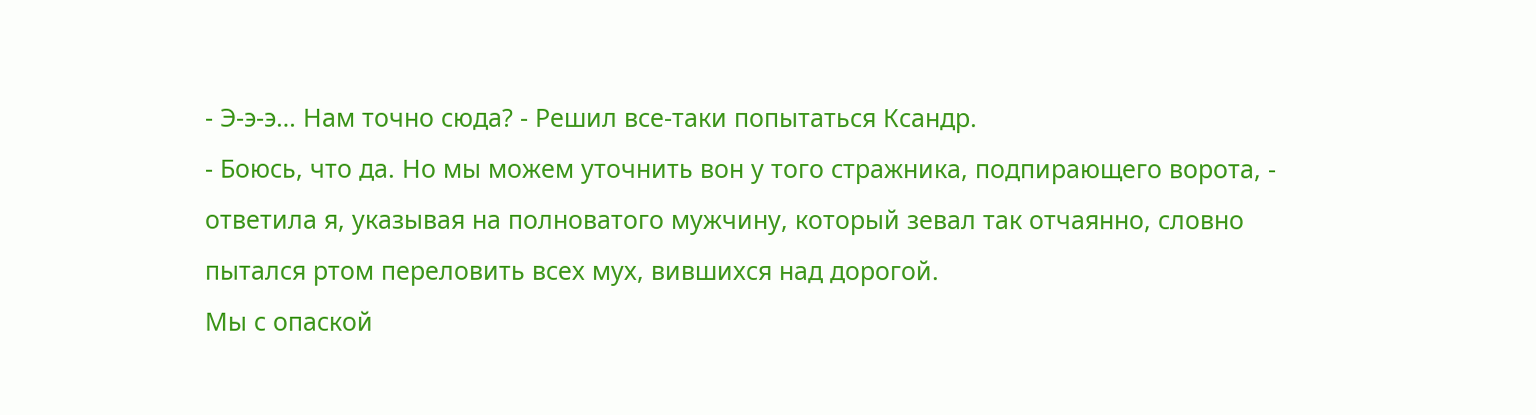- Э-э-э… Нам точно сюда? - Решил все-таки попытаться Ксандр.
- Боюсь, что да. Но мы можем уточнить вон у того стражника, подпирающего ворота, - ответила я, указывая на полноватого мужчину, который зевал так отчаянно, словно пытался ртом переловить всех мух, вившихся над дорогой.
Мы с опаской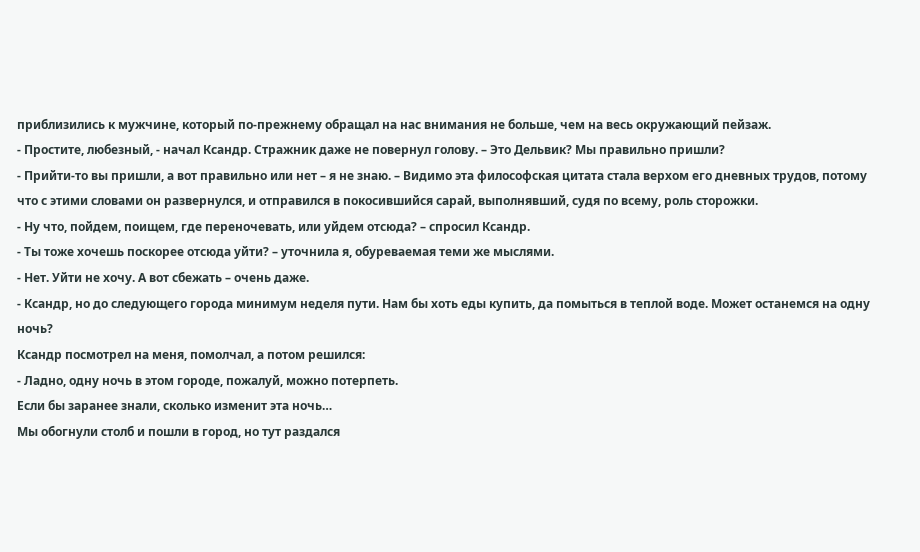приблизились к мужчине, который по-прежнему обращал на нас внимания не больше, чем на весь окружающий пейзаж.
- Простите, любезный, - начал Ксандр. Стражник даже не повернул голову. – Это Дельвик? Мы правильно пришли?
- Прийти-то вы пришли, а вот правильно или нет – я не знаю. – Видимо эта философская цитата стала верхом его дневных трудов, потому что с этими словами он развернулся, и отправился в покосившийся сарай, выполнявший, судя по всему, роль сторожки.
- Ну что, пойдем, поищем, где переночевать, или уйдем отсюда? – спросил Ксандр.
- Ты тоже хочешь поскорее отсюда уйти? – уточнила я, обуреваемая теми же мыслями.
- Нет. Уйти не хочу. А вот сбежать – очень даже.
- Ксандр, но до следующего города минимум неделя пути. Нам бы хоть еды купить, да помыться в теплой воде. Может останемся на одну ночь?
Ксандр посмотрел на меня, помолчал, а потом решился:
- Ладно, одну ночь в этом городе, пожалуй, можно потерпеть.
Если бы заранее знали, сколько изменит эта ночь…
Мы обогнули столб и пошли в город, но тут раздался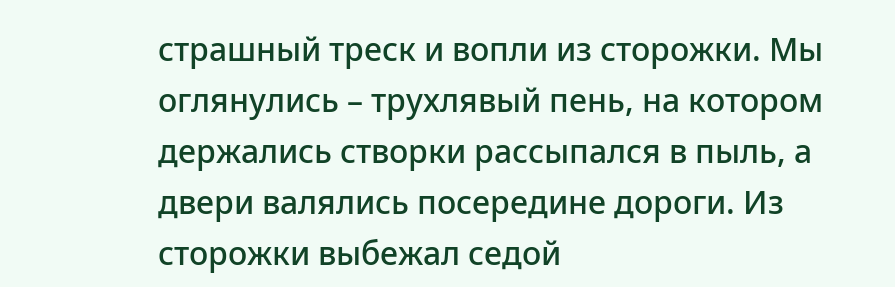страшный треск и вопли из сторожки. Мы оглянулись – трухлявый пень, на котором держались створки рассыпался в пыль, а двери валялись посередине дороги. Из сторожки выбежал седой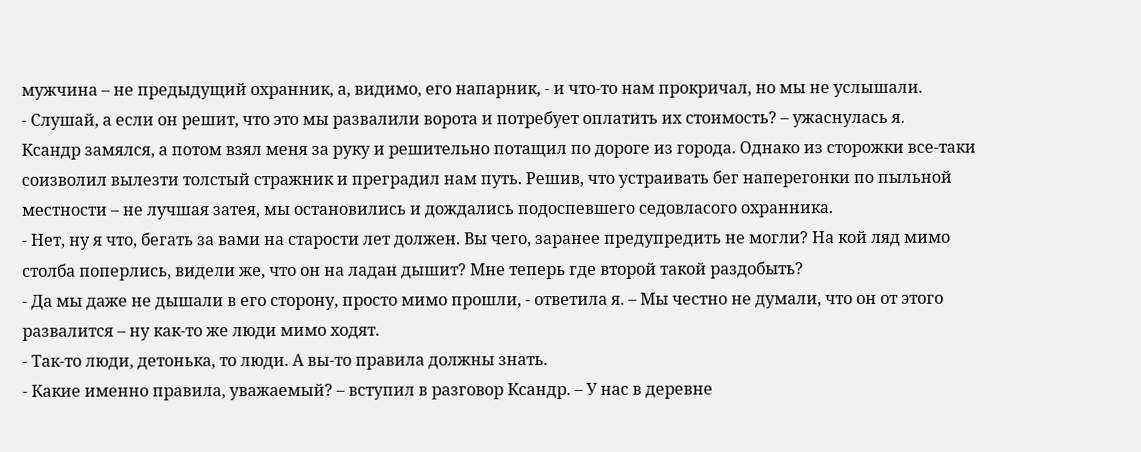мужчина – не предыдущий охранник, а, видимо, его напарник, - и что-то нам прокричал, но мы не услышали.
- Слушай, а если он решит, что это мы развалили ворота и потребует оплатить их стоимость? – ужаснулась я.
Ксандр замялся, а потом взял меня за руку и решительно потащил по дороге из города. Однако из сторожки все-таки соизволил вылезти толстый стражник и преградил нам путь. Решив, что устраивать бег наперегонки по пыльной местности – не лучшая затея, мы остановились и дождались подоспевшего седовласого охранника.
- Нет, ну я что, бегать за вами на старости лет должен. Вы чего, заранее предупредить не могли? На кой ляд мимо столба поперлись, видели же, что он на ладан дышит? Мне теперь где второй такой раздобыть?
- Да мы даже не дышали в его сторону, просто мимо прошли, - ответила я. – Мы честно не думали, что он от этого развалится – ну как-то же люди мимо ходят.
- Так-то люди, детонька, то люди. А вы-то правила должны знать.
- Какие именно правила, уважаемый? – вступил в разговор Ксандр. – У нас в деревне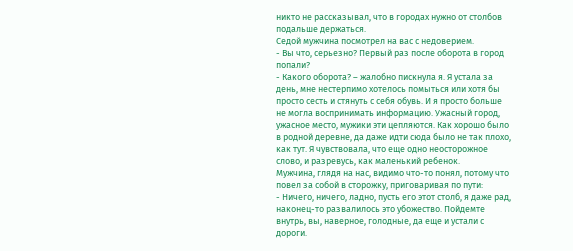никто не рассказывал, что в городах нужно от столбов подальше держаться.
Седой мужчина посмотрел на вас с недоверием.
- Вы что, серьезно? Первый раз после оборота в город попали?
- Какого оборота? – жалобно пискнула я. Я устала за день, мне нестерпимо хотелось помыться или хотя бы просто сесть и стянуть с себя обувь. И я просто больше не могла воспринимать информацию. Ужасный город, ужасное место, мужики эти цепляются. Как хорошо было в родной деревне, да даже идти сюда было не так плохо, как тут. Я чувствовала, что еще одно неосторожное слово, и разревусь, как маленький ребенок.
Мужчина, глядя на нас, видимо что-то понял, потому что повел за собой в сторожку, приговаривая по пути:
- Ничего, ничего, ладно, пусть его этот столб, я даже рад, наконец-то развалилось это убожество. Пойдемте внутрь, вы, наверное, голодные, да еще и устали с дороги.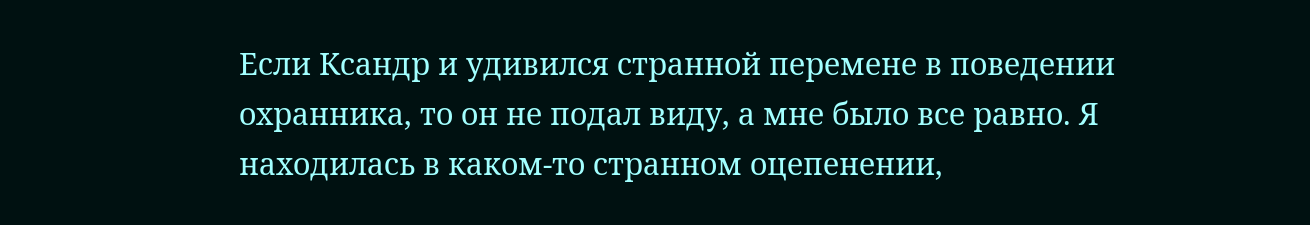Если Ксандр и удивился странной перемене в поведении охранника, то он не подал виду, а мне было все равно. Я находилась в каком-то странном оцепенении,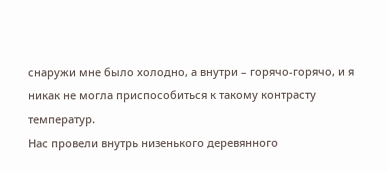снаружи мне было холодно, а внутри – горячо-горячо, и я никак не могла приспособиться к такому контрасту температур.
Нас провели внутрь низенького деревянного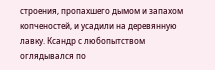строения, пропахшего дымом и запахом копченостей, и усадили на деревянную лавку. Ксандр с любопытством оглядывался по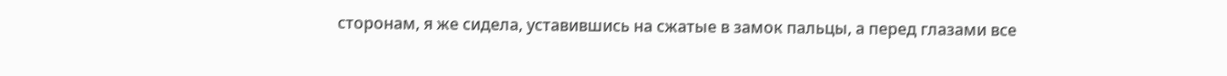сторонам, я же сидела, уставившись на сжатые в замок пальцы, а перед глазами все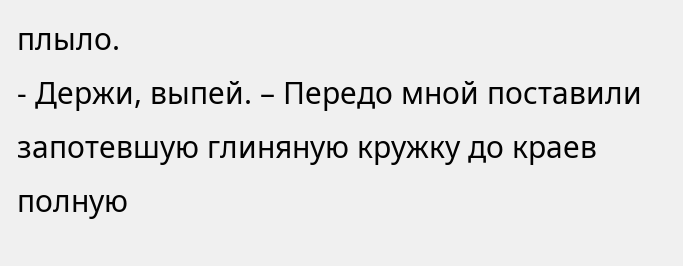плыло.
- Держи, выпей. – Передо мной поставили запотевшую глиняную кружку до краев полную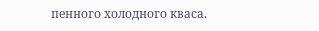пенного холодного кваса.